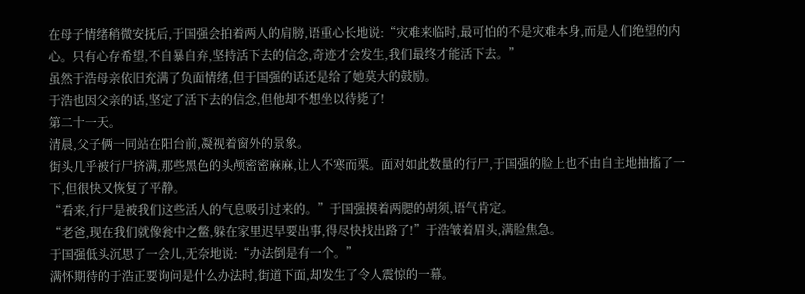在母子情绪稍微安抚后,于国强会拍着两人的肩膀,语重心长地说:“灾难来临时,最可怕的不是灾难本身,而是人们绝望的内心。只有心存希望,不自暴自弃,坚持活下去的信念,奇迹才会发生,我们最终才能活下去。”
虽然于浩母亲依旧充满了负面情绪,但于国强的话还是给了她莫大的鼓励。
于浩也因父亲的话,坚定了活下去的信念,但他却不想坐以待毙了!
第二十一天。
清晨,父子俩一同站在阳台前,凝视着窗外的景象。
街头几乎被行尸挤满,那些黑色的头颅密密麻麻,让人不寒而栗。面对如此数量的行尸,于国强的脸上也不由自主地抽搐了一下,但很快又恢复了平静。
“看来,行尸是被我们这些活人的气息吸引过来的。”于国强摸着两腮的胡须,语气肯定。
“老爸,现在我们就像瓮中之鳖,躲在家里迟早要出事,得尽快找出路了!”于浩皱着眉头,满脸焦急。
于国强低头沉思了一会儿,无奈地说:“办法倒是有一个。”
满怀期待的于浩正要询问是什么办法时,街道下面,却发生了令人震惊的一幕。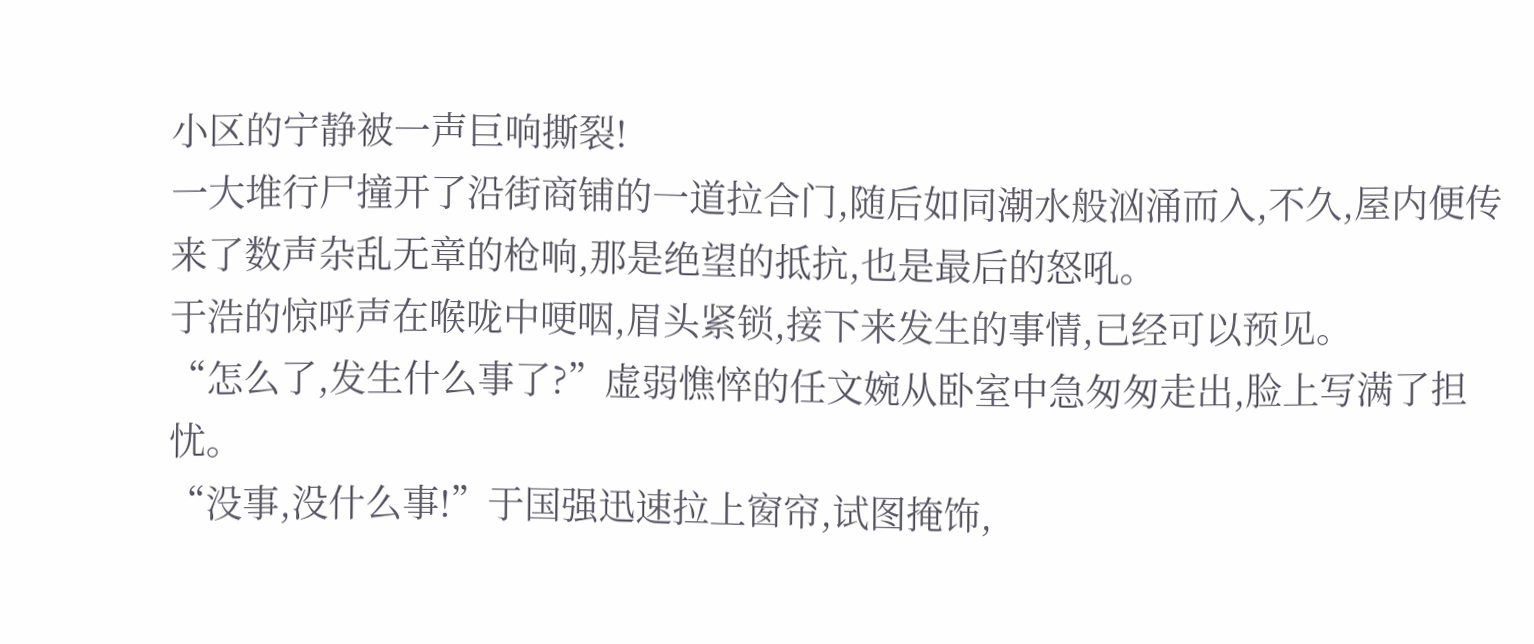小区的宁静被一声巨响撕裂!
一大堆行尸撞开了沿街商铺的一道拉合门,随后如同潮水般汹涌而入,不久,屋内便传来了数声杂乱无章的枪响,那是绝望的抵抗,也是最后的怒吼。
于浩的惊呼声在喉咙中哽咽,眉头紧锁,接下来发生的事情,已经可以预见。
“怎么了,发生什么事了?”虚弱憔悴的任文婉从卧室中急匆匆走出,脸上写满了担忧。
“没事,没什么事!”于国强迅速拉上窗帘,试图掩饰,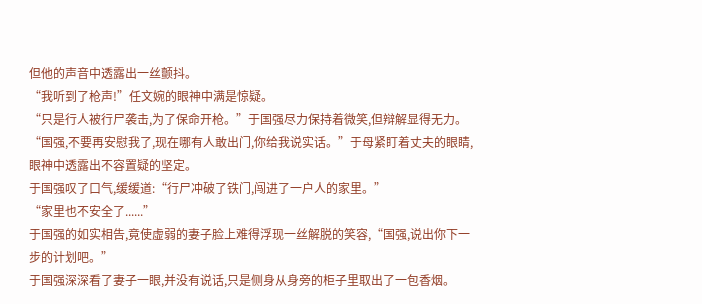但他的声音中透露出一丝颤抖。
“我听到了枪声!”任文婉的眼神中满是惊疑。
“只是行人被行尸袭击,为了保命开枪。”于国强尽力保持着微笑,但辩解显得无力。
“国强,不要再安慰我了,现在哪有人敢出门,你给我说实话。”于母紧盯着丈夫的眼睛,眼神中透露出不容置疑的坚定。
于国强叹了口气,缓缓道:“行尸冲破了铁门,闯进了一户人的家里。”
“家里也不安全了......”
于国强的如实相告,竟使虚弱的妻子脸上难得浮现一丝解脱的笑容,“国强,说出你下一步的计划吧。”
于国强深深看了妻子一眼,并没有说话,只是侧身从身旁的柜子里取出了一包香烟。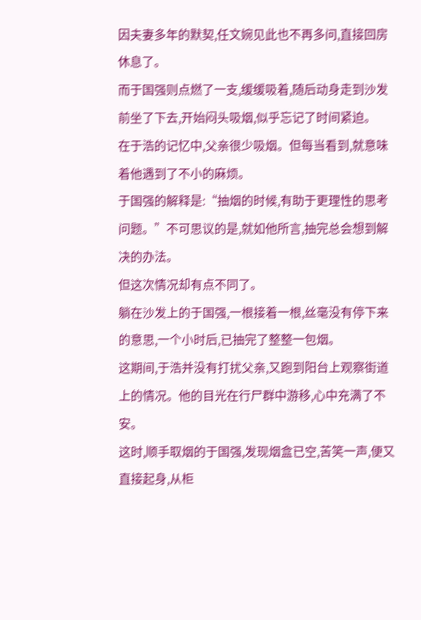因夫妻多年的默契,任文婉见此也不再多问,直接回房休息了。
而于国强则点燃了一支,缓缓吸着,随后动身走到沙发前坐了下去,开始闷头吸烟,似乎忘记了时间紧迫。
在于浩的记忆中,父亲很少吸烟。但每当看到,就意味着他遇到了不小的麻烦。
于国强的解释是:“抽烟的时候,有助于更理性的思考问题。”不可思议的是,就如他所言,抽完总会想到解决的办法。
但这次情况却有点不同了。
躺在沙发上的于国强,一根接着一根,丝毫没有停下来的意思,一个小时后,已抽完了整整一包烟。
这期间,于浩并没有打扰父亲,又跑到阳台上观察街道上的情况。他的目光在行尸群中游移,心中充满了不安。
这时,顺手取烟的于国强,发现烟盒已空,苦笑一声,便又直接起身,从柜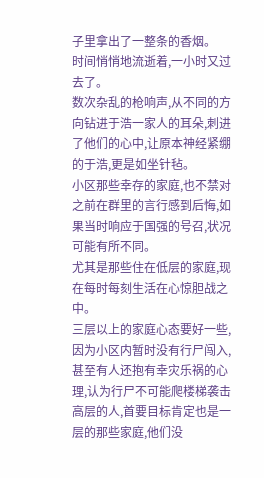子里拿出了一整条的香烟。
时间悄悄地流逝着,一小时又过去了。
数次杂乱的枪响声,从不同的方向钻进于浩一家人的耳朵,刺进了他们的心中,让原本神经紧绷的于浩,更是如坐针毡。
小区那些幸存的家庭,也不禁对之前在群里的言行感到后悔,如果当时响应于国强的号召,状况可能有所不同。
尤其是那些住在低层的家庭,现在每时每刻生活在心惊胆战之中。
三层以上的家庭心态要好一些,因为小区内暂时没有行尸闯入,甚至有人还抱有幸灾乐祸的心理,认为行尸不可能爬楼梯袭击高层的人,首要目标肯定也是一层的那些家庭,他们没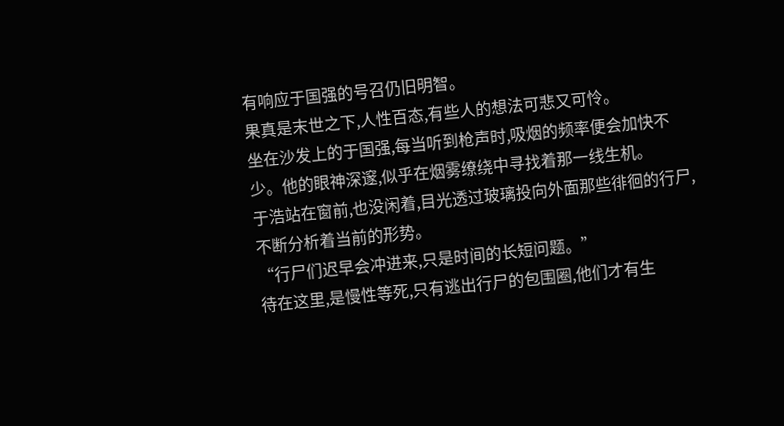有响应于国强的号召仍旧明智。
果真是末世之下,人性百态,有些人的想法可悲又可怜。
坐在沙发上的于国强,每当听到枪声时,吸烟的频率便会加快不少。他的眼神深邃,似乎在烟雾缭绕中寻找着那一线生机。
于浩站在窗前,也没闲着,目光透过玻璃投向外面那些徘徊的行尸,不断分析着当前的形势。
“行尸们迟早会冲进来,只是时间的长短问题。”
待在这里,是慢性等死,只有逃出行尸的包围圈,他们才有生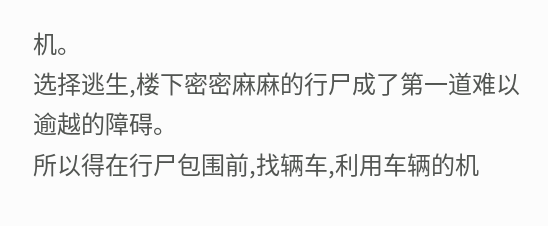机。
选择逃生,楼下密密麻麻的行尸成了第一道难以逾越的障碍。
所以得在行尸包围前,找辆车,利用车辆的机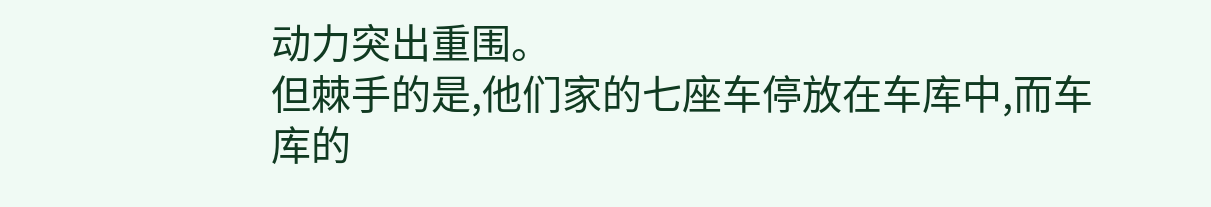动力突出重围。
但棘手的是,他们家的七座车停放在车库中,而车库的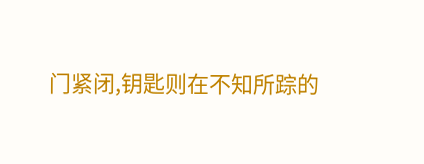门紧闭,钥匙则在不知所踪的